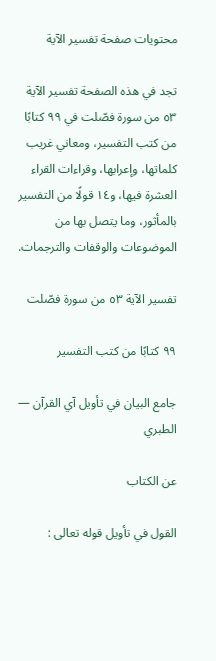محتويات صفحة تفسير الآية

تجد في هذه الصفحة تفسير الآية ٥٣ من سورة فصّلت في ٩٩ كتابًا من كتب التفسير، ومعاني غريب كلماتها، وإعرابها، وقراءات القراء العشرة فيها، و١٤ قولًا من التفسير بالمأثور، وما يتصل بها من الموضوعات والوقفات والترجمات.

تفسير الآية ٥٣ من سورة فصّلت

٩٩ كتابًا من كتب التفسير

جامع البيان في تأويل آي القرآن — الطبري

عن الكتاب

القول في تأويل قوله تعالى :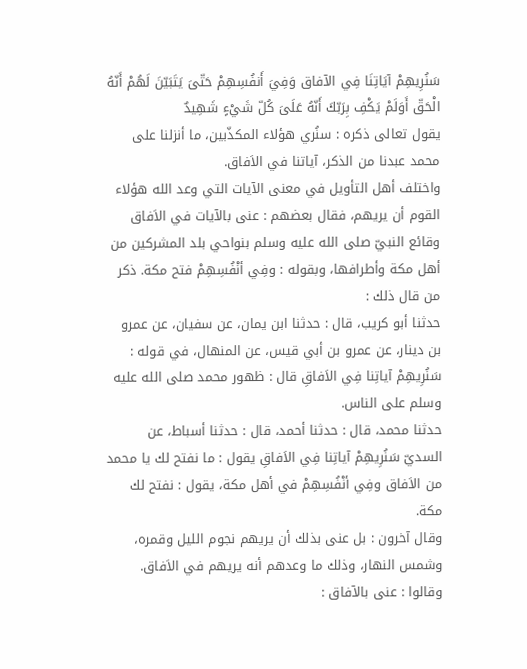سَنُرِيهِمْ آيَاتِنَا فِي الآفاق وَفِيَ أَنفُسِهِمْ حَتّىَ يَتَبَيّنَ لَهُمْ أَنّهُ الْحَقّ أَوَلَمْ يَكْفِ بِرَبّكَ أَنّهُ عَلَىَ كُلّ شَيْءٍ شَهِيدٌ
يقول تعالى ذكره : سنُري هؤلاء المكذّبين، ما أنزلنا على محمد عبدنا من الذكر، آياتنا في الاَفاق.
واختلف أهل التأويل في معنى الآيات التي وعد الله هؤلاء القوم أن يريهم، فقال بعضهم : عنى بالآيات في الاَفاق وقائع النبيّ صلى الله عليه وسلم بنواحي بلد المشركين من أهل مكة وأطرافها، وبقوله : وفِي أنْفُسِهِمْ فتح مكة. ذكر من قال ذلك :
حدثنا أبو كريب، قال : حدثنا ابن يمان، عن سفيان، عن عمرو بن دينار، عن عمرو بن أبي قيس، عن المنهال، في قوله : سَنُرِيهِمْ آياتِنا فِي الاَفاقِ قال : ظهور محمد صلى الله عليه وسلم على الناس.
حدثنا محمد، قال : حدثنا أحمد، قال : حدثنا أسباط، عن السديّ سَنُرِيهِمْ آياتِنا فِي الاَفاقِ يقول : ما نفتح لك يا محمد من الاَفاق وفِي أنْفُسِهِمْ في أهل مكة، يقول : نفتح لك مكة.
وقال آخرون : بل عنى بذلك أن يريهم نجوم الليل وقمره، وشمس النهار، وذلك ما وعدهم أنه يريهم في الاَفاق. وقالوا : عنى بالآفاق :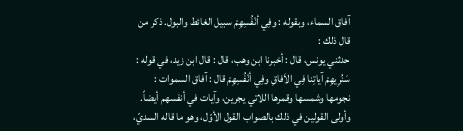آفاق السماء، وبقوله : وفِي أنْفُسِهِمْ سبيل الغائط والبول. ذكر من قال ذلك :
حدثني يونس، قال : أخبرنا ابن وهب، قال : قال ابن زيد، في قوله : سَنُرِيهِمْ آياتِنا فِي الاَفاقِ وفِي أنْفُسِهِمْ قال : آفاق السموات : نجومها وشمسها وقمرها اللاتي يجرين، وآيات في أنفسهم أيضاً.
وأولى القولين في ذلك بالصواب القول الأوّل، وهو ما قاله السديّ،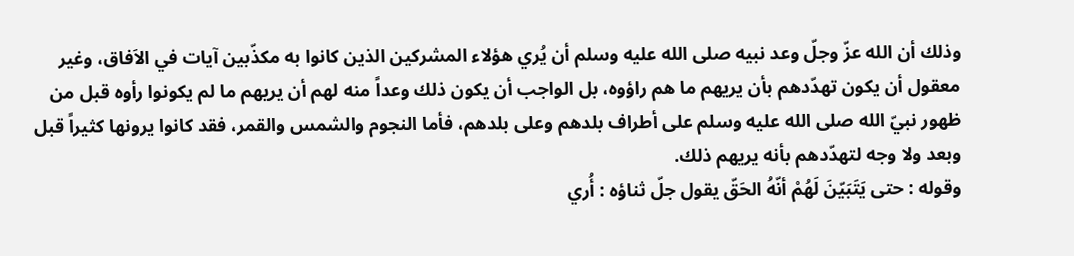وذلك أن الله عزّ وجلّ وعد نبيه صلى الله عليه وسلم أن يُري هؤلاء المشركين الذين كانوا به مكذّبين آيات في الاَفاق، وغير معقول أن يكون تهدّدهم بأن يريهم ما هم راؤوه، بل الواجب أن يكون ذلك وعداً منه لهم أن يريهم ما لم يكونوا رأوه قبل من ظهور نبيّ الله صلى الله عليه وسلم على أطراف بلدهم وعلى بلدهم، فأما النجوم والشمس والقمر، فقد كانوا يرونها كثيراً قبل وبعد ولا وجه لتهدّدهم بأنه يريهم ذلك.
وقوله : حتى يَتَبَيّنَ لَهُمْ أنّهُ الحَقّ يقول جلّ ثناؤه : أُري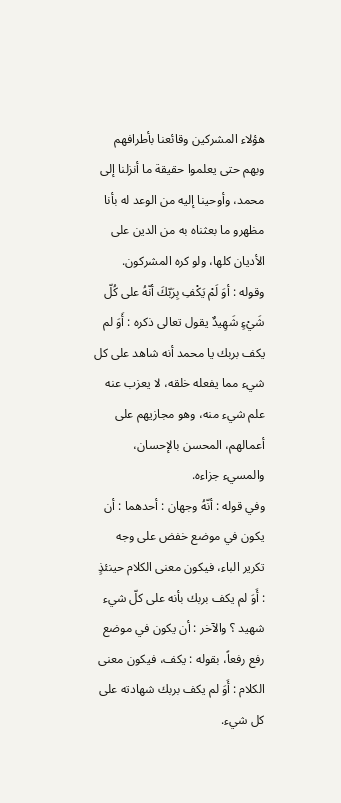هؤلاء المشركين وقائعنا بأطرافهم وبهم حتى يعلموا حقيقة ما أنزلنا إلى محمد، وأوحينا إليه من الوعد له بأنا مظهرو ما بعثناه به من الدين على الأديان كلها، ولو كره المشركون.
وقوله : أوَ لَمْ يَكْفِ بِرَبّكَ أنّهُ على كُلّ شَيْءٍ شَهِيدٌ يقول تعالى ذكره : أَوَ لم يكف بربك يا محمد أنه شاهد على كل شيء مما يفعله خلقه، لا يعزب عنه علم شيء منه، وهو مجازيهم على أعمالهم، المحسن بالإحسان، والمسيء جزاءه.
وفي قوله : أنّهُ وجهان : أحدهما : أن يكون في موضع خفض على وجه تكرير الباء، فيكون معنى الكلام حينئذٍ : أَوَ لم يكف بربك بأنه على كلّ شيء شهيد ؟ والآخر : أن يكون في موضع رفع رفعاً، بقوله : يكف، فيكون معنى الكلام : أَوَ لم يكف بربك شهادته على كل شيء.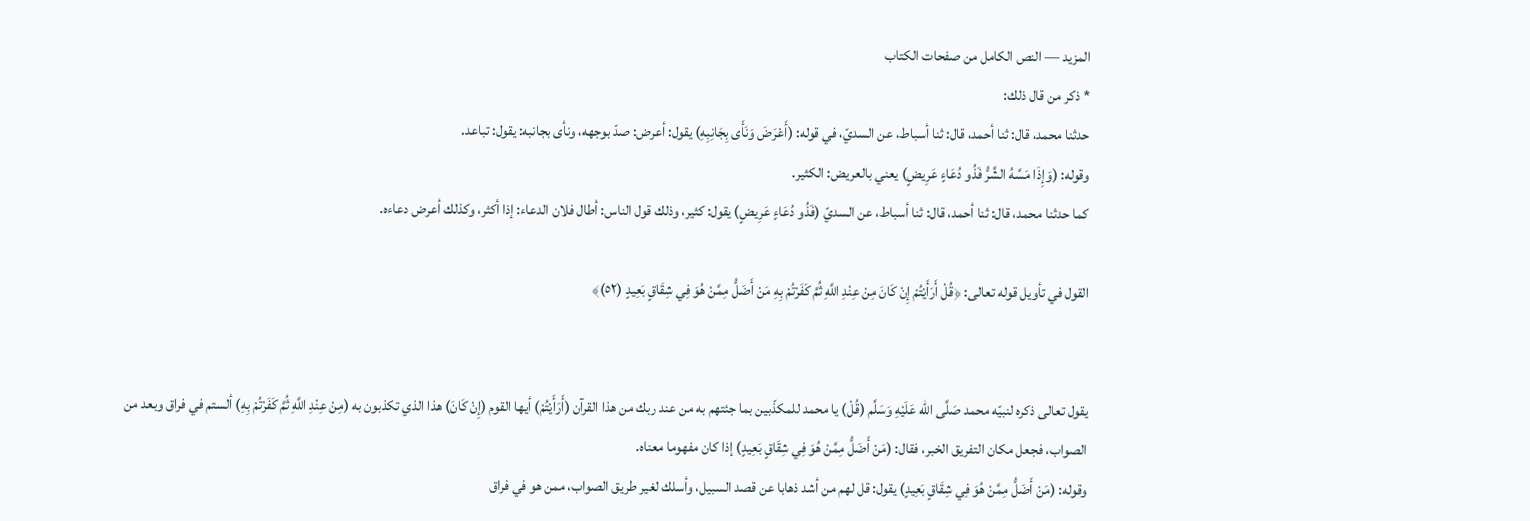المزيد — النص الكامل من صفحات الكتاب
* ذكر من قال ذلك:
حدثنا محمد، قال: ثنا أحمد، قال: ثنا أسباط، عن السديّ، في قوله: (أَعْرَضَ وَنَأَى بِجَانِبِهِ) يقول: أعرض: صدّ بوجهه، ونأى بجانبه: يقول: تباعد.
وقوله: (وَإِذَا مَسَّهُ الشَّرُّ فَذُو دُعَاءٍ عَرِيضٍ) يعني بالعريض: الكثير.
كما حدثنا محمد، قال: ثنا أحمد، قال: ثنا أسباط، عن السديّ (فَذُو دُعَاءٍ عَرِيضٍ) يقول: كثير، وذلك قول الناس: أطال فلان الدعاء: إذا أكثر، وكذلك أعرض دعاءه.

القول في تأويل قوله تعالى: ﴿قُلْ أَرَأَيْتُمْ إِنْ كَانَ مِنْ عِنْدِ اللَّهِ ثُمَّ كَفَرْتُمْ بِهِ مَنْ أَضَلُّ مِمَّنْ هُوَ فِي شِقَاقٍ بَعِيدٍ (٥٢)﴾


يقول تعالى ذكره لنبيّه محمد صَلَّى الله عَلَيْهِ وَسَلَّم (قُلْ) يا محمد للمكذّبين بما جئتهم به من عند ربك من هذا القرآن (أَرَأَيْتُمْ) أيها القوم (إِنْ كَانَ) هذا الذي تكذبون به (مِنْ عِنْدِ اللَّهِ ثُمَّ كَفَرْتُمْ بِهِ) ألستم في فراق وبعد من الصواب، فجعل مكان التفريق الخبر، فقال: (مَنْ أَضَلُّ مِمَّنْ هُوَ فِي شِقَاقٍ بَعِيدٍ) إذا كان مفهوما معناه.
وقوله: (مَنْ أَضَلُّ مِمَّنْ هُوَ فِي شِقَاقٍ بَعِيدٍ) يقول: قل لهم من أشد ذهابا عن قصد السبيل، وأسلك لغير طريق الصواب، ممن هو في فراق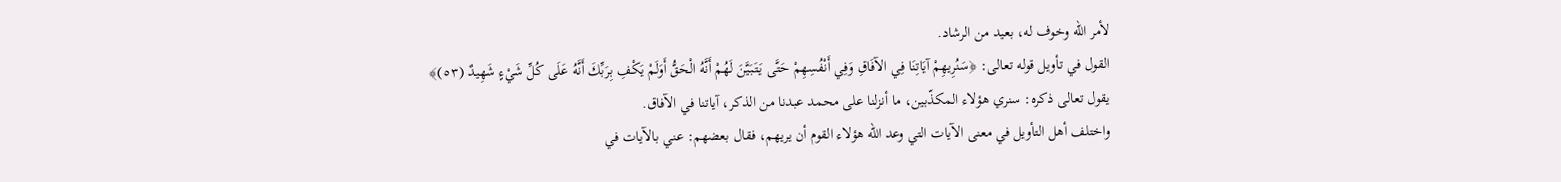لأمر الله وخوف له، بعيد من الرشاد.
القول في تأويل قوله تعالى: ﴿سَنُرِيهِمْ آيَاتِنَا فِي الآفَاقِ وَفِي أَنْفُسِهِمْ حَتَّى يَتَبَيَّنَ لَهُمْ أَنَّهُ الْحَقُّ أَوَلَمْ يَكْفِ بِرَبِّكَ أَنَّهُ عَلَى كُلِّ شَيْءٍ شَهِيدٌ (٥٣)﴾
يقول تعالى ذكره: سنري هؤلاء المكذّبين، ما أنزلنا على محمد عبدنا من الذكر، آياتنا في الآفاق.
واختلف أهل التأويل في معنى الآيات التي وعد الله هؤلاء القوم أن يريهم، فقال بعضهم: عني بالآيات في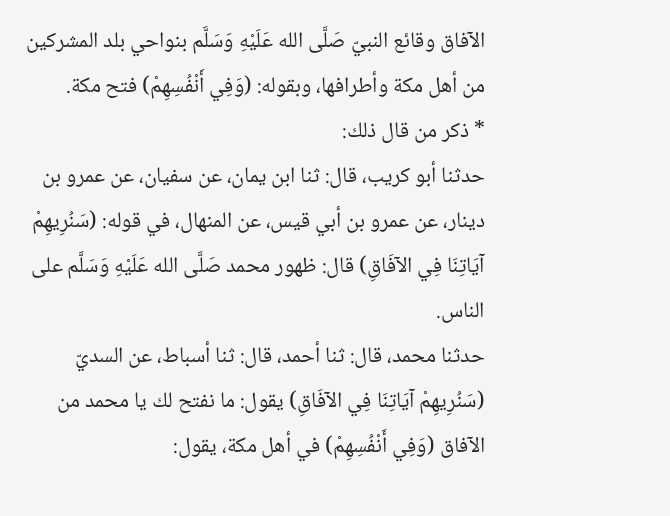الآفاق وقائع النبيّ صَلَّى الله عَلَيْهِ وَسَلَّم بنواحي بلد المشركين من أهل مكة وأطرافها، وبقوله: (وَفِي أَنْفُسِهِمْ) فتح مكة.
* ذكر من قال ذلك:
حدثنا أبو كريب، قال: ثنا ابن يمان، عن سفيان، عن عمرو بن دينار، عن عمرو بن أبي قيس، عن المنهال، في قوله: (سَنُرِيهِمْ آيَاتِنَا فِي الآفَاقِ) قال: ظهور محمد صَلَّى الله عَلَيْهِ وَسَلَّم على الناس.
حدثنا محمد، قال: ثنا أحمد، قال: ثنا أسباط، عن السديّ (سَنُرِيهِمْ آيَاتِنَا فِي الآفَاقِ) يقول: ما نفتح لك يا محمد من الآفاق (وَفِي أَنْفُسِهِمْ) في أهل مكة، يقول: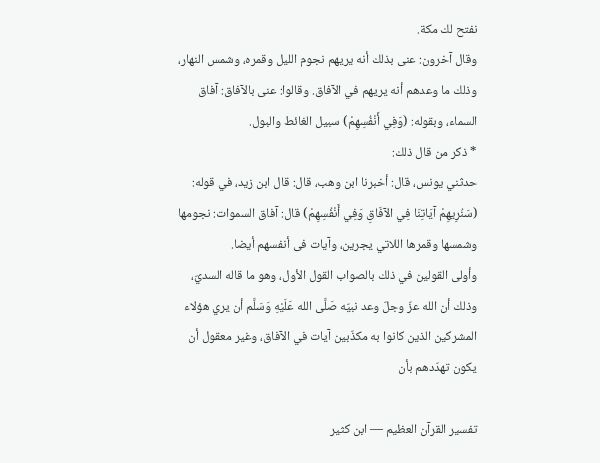نفتح لك مكة.
وقال آخرون: عنى بذلك أنه يريهم نجوم الليل وقمره، وشمس النهار، وذلك ما وعدهم أنه يريهم في الآفاق. وقالوا: عنى بالآفاق: آفاق السماء، وبقوله: (وَفِي أَنْفُسِهِمْ) سبيل الغائط والبول.
* ذكر من قال ذلك:
حدثني يونس، قال: أخبرنا ابن وهب، قال: قال ابن زيد، في قوله: (سَنُرِيهِمْ آيَاتِنَا فِي الآفَاقِ وَفِي أَنْفُسِهِمْ) قال: آفاق السموات: نجومها وشمسها وقمرها اللاتي يجرين، وآيات فى أنفسهم أيضا.
وأولى القولين في ذلك بالصواب القول الأول، وهو ما قاله السديّ، وذلك أن الله عزّ وجلّ وعد نبيّه صَلَّى الله عَلَيْهِ وَسَلَّم أن يري هؤلاء المشركين الذين كانوا به مكذّبين آيات في الآفاق، وغير معقول أن يكون تهدّدهم بأن

تفسير القرآن العظيم — ابن كثير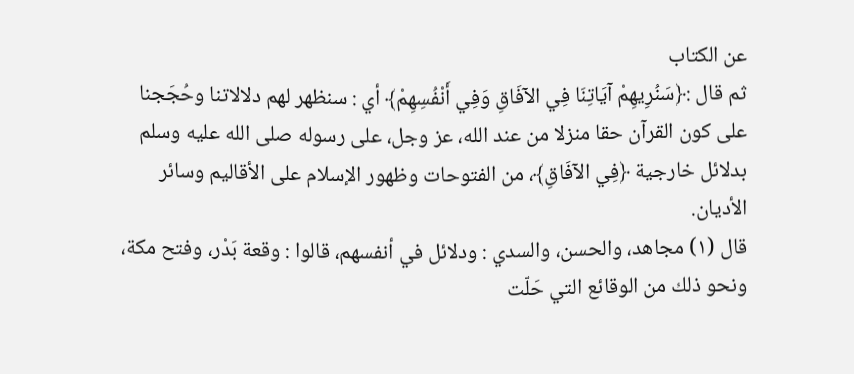عن الكتاب
ثم قال :﴿سَنُرِيهِمْ آيَاتِنَا فِي الآفَاقِ وَفِي أَنْفُسِهِمْ﴾ أي : سنظهر لهم دلالاتنا وحُجَجنا على كون القرآن حقا منزلا من عند الله، عز وجل، على رسوله صلى الله عليه وسلم بدلائل خارجية ﴿فِي الآفَاقِ﴾، من الفتوحات وظهور الإسلام على الأقاليم وسائر الأديان.
قال (١) مجاهد، والحسن، والسدي : ودلائل في أنفسهم، قالوا : وقعة بَدْر، وفتح مكة، ونحو ذلك من الوقائع التي حَلّت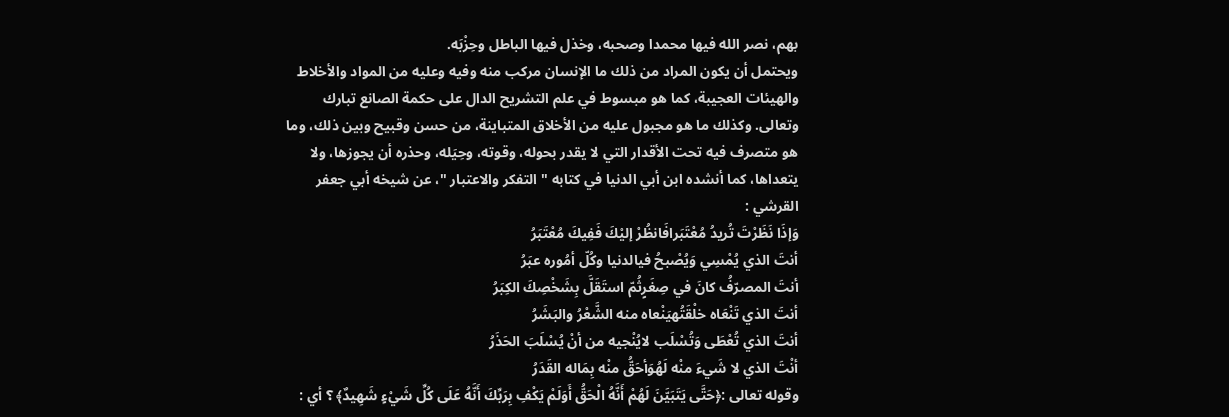بهم، نصر الله فيها محمدا وصحبه، وخذل فيها الباطل وحِزْبَه.
ويحتمل أن يكون المراد من ذلك ما الإنسان مركب منه وفيه وعليه من المواد والأخلاط والهيئات العجيبة، كما هو مبسوط في علم التشريح الدال على حكمة الصانع تبارك وتعالى. وكذلك ما هو مجبول عليه من الأخلاق المتباينة، من حسن وقبيح وبين ذلك، وما هو متصرف فيه تحت الأقدار التي لا يقدر بحوله، وقوته، وحِيَله، وحذره أن يجوزها، ولا يتعداها، كما أنشده ابن أبي الدنيا في كتابه " التفكر والاعتبار "، عن شيخه أبي جعفر القرشي :
وَإذَا نَظَرْتَ تُريدُ مُعْتَبَرافَانظُرْ إليْكَ فَفِيكَ مُعْتَبَرُ
أنتَ الذي يُمْسِي وَيُصْبحُ فيالدنيا وكُلّ أمُوره عبَرُ
أنتَ المصرّفُ كانَ في صِغَرٍثُمّ استَقَلَّ بِشَخْصِكَ الكِبَرُ
أنتَ الذي تَنْعَاه خلْقَتُهيَنْعاه منه الشَّعْرُ والبَشَرُ
أنتَ الذي تُعْطَى وَتُسْلَب لايُنْجيه من أنْ يُسْلَبَ الحَذَرُ
أنْتَ الذي لا شَيءَ منْه لَهُوَأحَقُّ منْه بِمَاله القَدَرُ
وقوله تعالى :﴿حَتَّى يَتَبَيَّنَ لَهُمْ أَنَّهُ الْحَقُّ أَوَلَمْ يَكْفِ بِرَبِّكَ أَنَّهُ عَلَى كُلِّ شَيْءٍ شَهِيدٌ﴾ ؟ أي :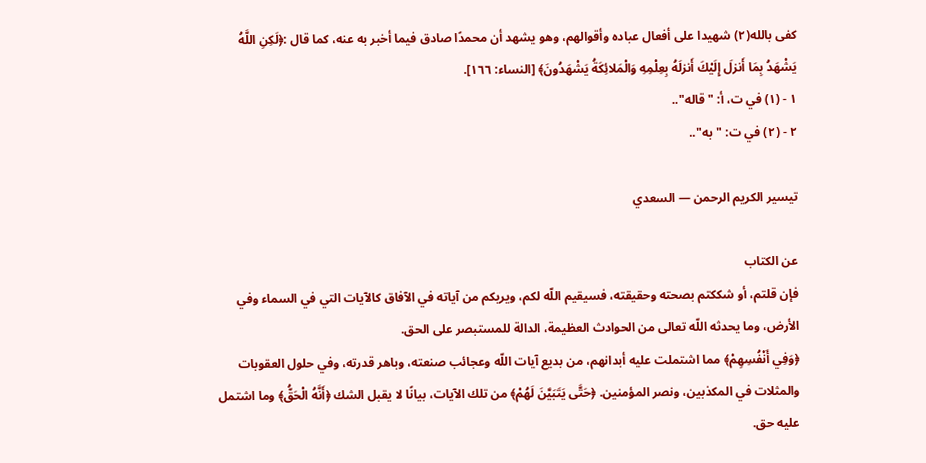كفى بالله(٢) شهيدا على أفعال عباده وأقوالهم، وهو يشهد أن محمدًا صادق فيما أخبر به عنه، كما قال :﴿لَكِنِ اللَّهُ يَشْهَدُ بِمَا أَنزلَ إِلَيْكَ أَنزلَهُ بِعِلْمِهِ وَالْمَلائِكَةُ يَشْهَدُونَ﴾ [النساء: ١٦٦].
١ - (١) في ت، أ: "قاله"..
٢ - (٢) في ت: "به"..

تيسير الكريم الرحمن — السعدي

عن الكتاب
فإن قلتم، أو شككتم بصحته وحقيقته، فسيقيم اللّه لكم، ويريكم من آياته في الآفاق كالآيات التي في السماء وفي الأرض، وما يحدثه اللّه تعالى من الحوادث العظيمة، الدالة للمستبصر على الحق.
﴿وَفِي أَنْفُسِهِمْ﴾ مما اشتملت عليه أبدانهم، من بديع آيات اللّه وعجائب صنعته، وباهر قدرته، وفي حلول العقوبات والمثلات في المكذبين، ونصر المؤمنين. ﴿حَتَّى يَتَبَيَّنَ لَهُمْ﴾ من تلك الآيات، بيانًا لا يقبل الشك ﴿أَنَّهُ الْحَقُّ﴾ وما اشتمل عليه حق.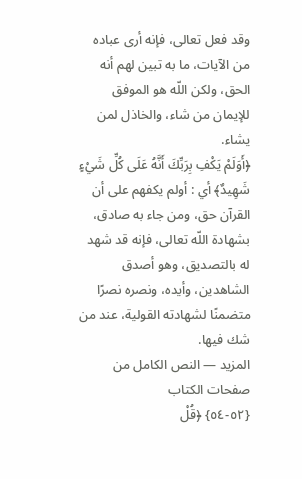وقد فعل تعالى، فإنه أرى عباده من الآيات، ما به تبين لهم أنه الحق، ولكن اللّه هو الموفق للإيمان من شاء، والخاذل لمن يشاء.
﴿أَوَلَمْ يَكْفِ بِرَبِّكَ أَنَّهُ عَلَى كُلِّ شَيْءٍ شَهِيدٌ﴾ أي : أولم يكفهم على أن القرآن حق، ومن جاء به صادق، بشهادة اللّه تعالى، فإنه قد شهد له بالتصديق، وهو أصدق الشاهدين، وأيده، ونصره نصرًا متضمنًا لشهادته القولية، عند من شك فيها.
المزيد — النص الكامل من صفحات الكتاب
{٥٢-٥٤} ﴿قُلْ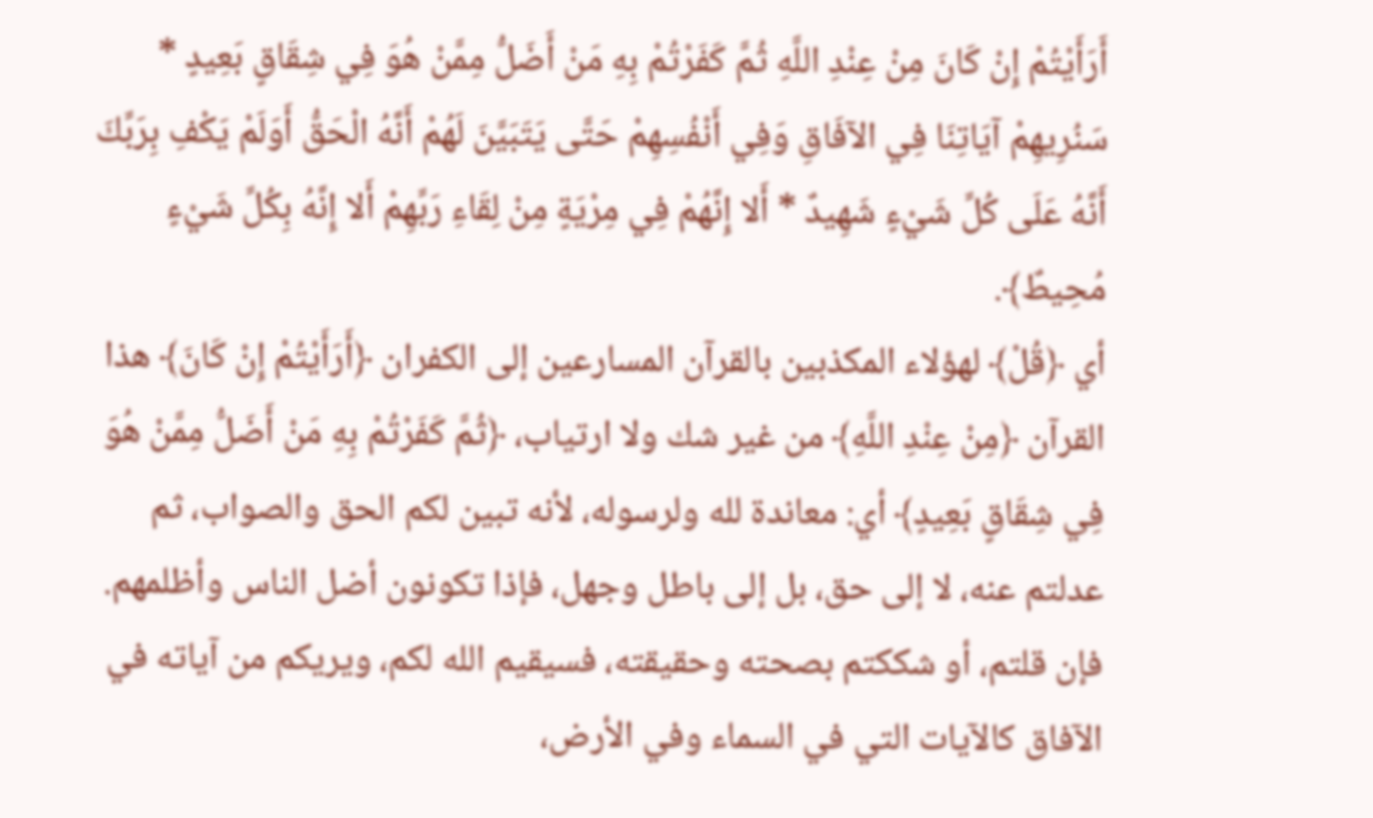أَرَأَيْتُمْ إِنْ كَانَ مِنْ عِنْدِ اللَّهِ ثُمَّ كَفَرْتُمْ بِهِ مَنْ أَضَلُّ مِمَّنْ هُوَ فِي شِقَاقٍ بَعِيدٍ * سَنُرِيهِمْ آيَاتِنَا فِي الآفَاقِ وَفِي أَنْفُسِهِمْ حَتَّى يَتَبَيَّنَ لَهُمْ أَنَّهُ الْحَقُّ أَوَلَمْ يَكْفِ بِرَبِّكَ أَنَّهُ عَلَى كُلِّ شَيْءٍ شَهِيدٌ * أَلا إِنَّهُمْ فِي مِرْيَةٍ مِنْ لِقَاءِ رَبِّهِمْ أَلا إِنَّهُ بِكُلِّ شَيْءٍ مُحِيطٌ﴾.
أي ﴿قُلْ﴾ لهؤلاء المكذبين بالقرآن المسارعين إلى الكفران ﴿أَرَأَيْتُمْ إِنْ كَانَ﴾ هذا القرآن ﴿مِنْ عِنْدِ اللَّهِ﴾ من غير شك ولا ارتياب، ﴿ثُمَّ كَفَرْتُمْ بِهِ مَنْ أَضَلُّ مِمَّنْ هُوَ فِي شِقَاقٍ بَعِيدٍ﴾ أي: معاندة لله ولرسوله، لأنه تبين لكم الحق والصواب، ثم عدلتم عنه، لا إلى حق، بل إلى باطل وجهل، فإذا تكونون أضل الناس وأظلمهم.
فإن قلتم، أو شككتم بصحته وحقيقته، فسيقيم الله لكم، ويريكم من آياته في الآفاق كالآيات التي في السماء وفي الأرض،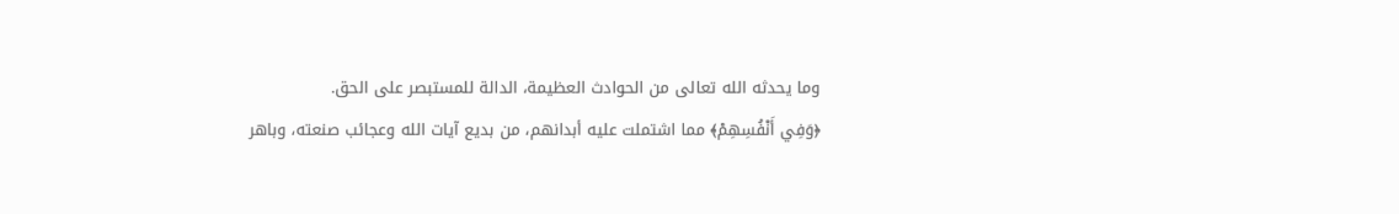وما يحدثه الله تعالى من الحوادث العظيمة، الدالة للمستبصر على الحق.
﴿وَفِي أَنْفُسِهِمْ﴾ مما اشتملت عليه أبدانهم، من بديع آيات الله وعجائب صنعته، وباهر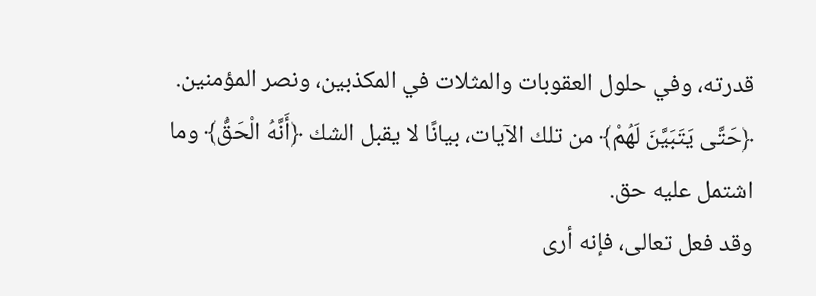قدرته، وفي حلول العقوبات والمثلات في المكذبين، ونصر المؤمنين. ﴿حَتَّى يَتَبَيَّنَ لَهُمْ﴾ من تلك الآيات، بيانًا لا يقبل الشك ﴿أَنَّهُ الْحَقُّ﴾ وما اشتمل عليه حق.
وقد فعل تعالى، فإنه أرى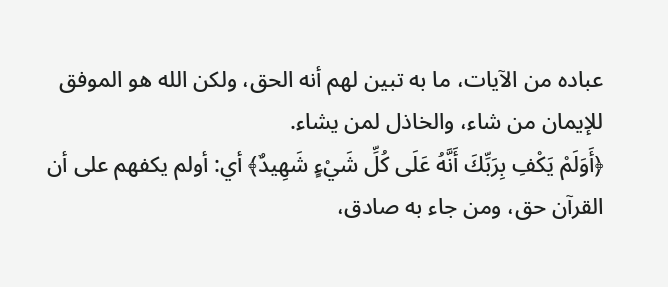عباده من الآيات، ما به تبين لهم أنه الحق، ولكن الله هو الموفق للإيمان من شاء، والخاذل لمن يشاء.
﴿أَوَلَمْ يَكْفِ بِرَبِّكَ أَنَّهُ عَلَى كُلِّ شَيْءٍ شَهِيدٌ﴾ أي: أولم يكفهم على أن القرآن حق، ومن جاء به صادق،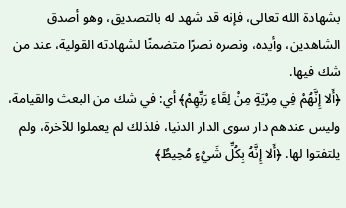بشهادة الله تعالى، فإنه قد شهد له بالتصديق، وهو أصدق الشاهدين، وأيده، ونصره نصرًا متضمنًا لشهادته القولية، عند من شك فيها.
﴿أَلا إِنَّهُمْ فِي مِرْيَةٍ مِنْ لِقَاءِ رَبِّهِمْ﴾ أي: في شك من البعث والقيامة، وليس عندهم دار سوى الدار الدنيا، فلذلك لم يعملوا للآخرة، ولم يلتفتوا لها. ﴿أَلا إِنَّهُ بِكُلِّ شَيْءٍ مُحِيطٌ﴾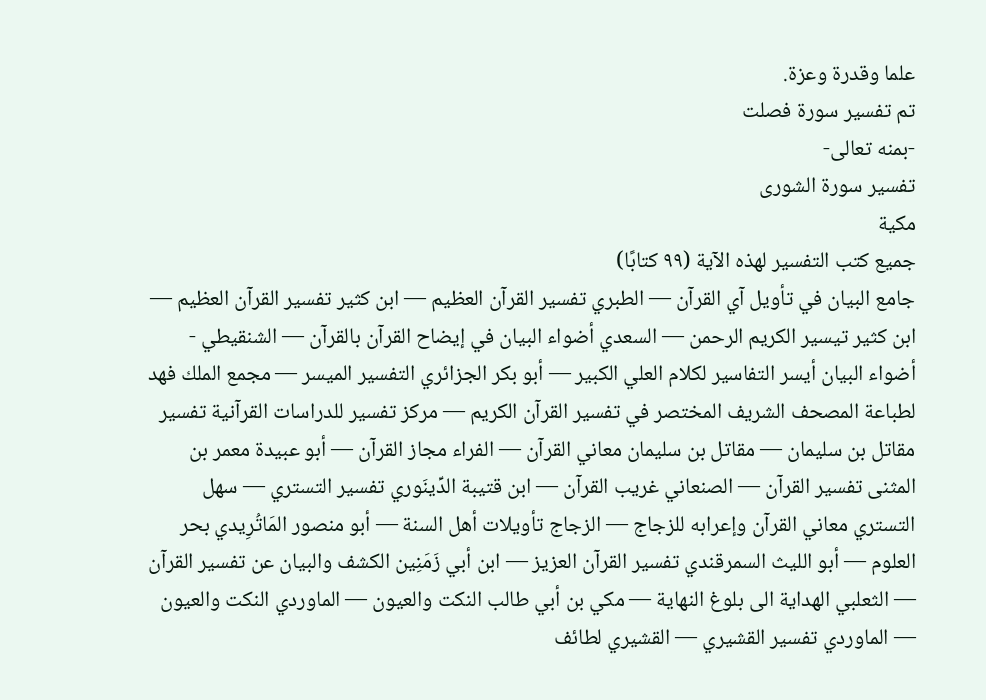علما وقدرة وعزة.
تم تفسير سورة فصلت
-بمنه تعالى-
تفسير سورة الشورى
مكية
جميع كتب التفسير لهذه الآية (٩٩ كتابًا)
جامع البيان في تأويل آي القرآن — الطبري تفسير القرآن العظيم — ابن كثير تفسير القرآن العظيم — ابن كثير تيسير الكريم الرحمن — السعدي أضواء البيان في إيضاح القرآن بالقرآن — الشنقيطي - أضواء البيان أيسر التفاسير لكلام العلي الكبير — أبو بكر الجزائري التفسير الميسر — مجمع الملك فهد لطباعة المصحف الشريف المختصر في تفسير القرآن الكريم — مركز تفسير للدراسات القرآنية تفسير مقاتل بن سليمان — مقاتل بن سليمان معاني القرآن — الفراء مجاز القرآن — أبو عبيدة معمر بن المثنى تفسير القرآن — الصنعاني غريب القرآن — ابن قتيبة الدِّينَوري تفسير التستري — سهل التستري معاني القرآن وإعرابه للزجاج — الزجاج تأويلات أهل السنة — أبو منصور المَاتُرِيدي بحر العلوم — أبو الليث السمرقندي تفسير القرآن العزيز — ابن أبي زَمَنِين الكشف والبيان عن تفسير القرآن — الثعلبي الهداية الى بلوغ النهاية — مكي بن أبي طالب النكت والعيون — الماوردي النكت والعيون — الماوردي تفسير القشيري — القشيري لطائف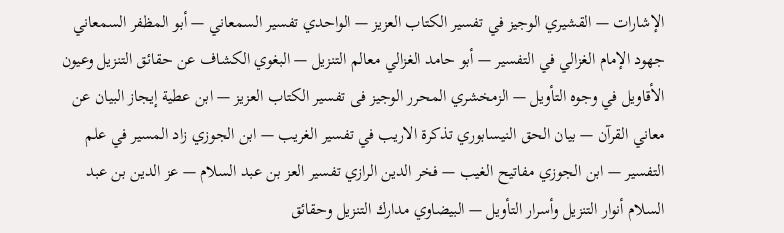الإشارات — القشيري الوجيز في تفسير الكتاب العزيز — الواحدي تفسير السمعاني — أبو المظفر السمعاني جهود الإمام الغزالي في التفسير — أبو حامد الغزالي معالم التنزيل — البغوي الكشاف عن حقائق التنزيل وعيون الأقاويل في وجوه التأويل — الزمخشري المحرر الوجيز فى تفسير الكتاب العزيز — ابن عطية إيجاز البيان عن معاني القرآن — بيان الحق النيسابوري تذكرة الاريب في تفسير الغريب — ابن الجوزي زاد المسير في علم التفسير — ابن الجوزي مفاتيح الغيب — فخر الدين الرازي تفسير العز بن عبد السلام — عز الدين بن عبد السلام أنوار التنزيل وأسرار التأويل — البيضاوي مدارك التنزيل وحقائق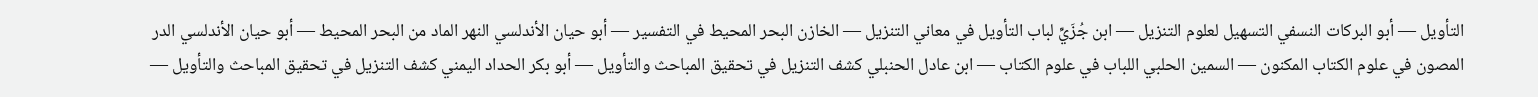التأويل — أبو البركات النسفي التسهيل لعلوم التنزيل — ابن جُزَيِّ لباب التأويل في معاني التنزيل — الخازن البحر المحيط في التفسير — أبو حيان الأندلسي النهر الماد من البحر المحيط — أبو حيان الأندلسي الدر المصون في علوم الكتاب المكنون — السمين الحلبي اللباب في علوم الكتاب — ابن عادل الحنبلي كشف التنزيل في تحقيق المباحث والتأويل — أبو بكر الحداد اليمني كشف التنزيل في تحقيق المباحث والتأويل —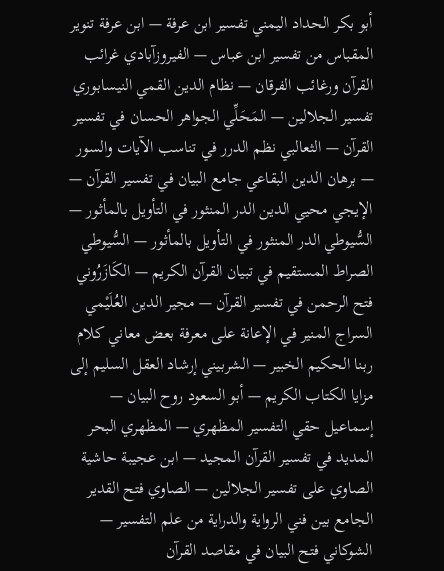أبو بكر الحداد اليمني تفسير ابن عرفة — ابن عرفة تنوير المقباس من تفسير ابن عباس — الفيروزآبادي غرائب القرآن ورغائب الفرقان — نظام الدين القمي النيسابوري تفسير الجلالين — المَحَلِّي الجواهر الحسان في تفسير القرآن — الثعالبي نظم الدرر في تناسب الآيات والسور — برهان الدين البقاعي جامع البيان في تفسير القرآن — الإيجي محيي الدين الدر المنثور في التأويل بالمأثور — السُّيوطي الدر المنثور في التأويل بالمأثور — السُّيوطي الصراط المستقيم في تبيان القرآن الكريم — الكَازَرُوني فتح الرحمن في تفسير القرآن — مجير الدين العُلَيْمي السراج المنير في الإعانة على معرفة بعض معاني كلام ربنا الحكيم الخبير — الشربيني إرشاد العقل السليم إلى مزايا الكتاب الكريم — أبو السعود روح البيان — إسماعيل حقي التفسير المظهري — المظهري البحر المديد في تفسير القرآن المجيد — ابن عجيبة حاشية الصاوي على تفسير الجلالين — الصاوي فتح القدير الجامع بين فني الرواية والدراية من علم التفسير — الشوكاني فتح البيان في مقاصد القرآن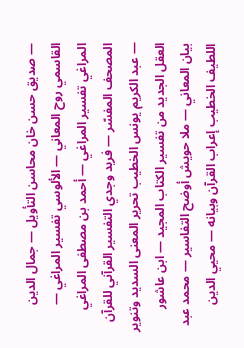— صديق حسن خان محاسن التأويل — جمال الدين القاسمي روح المعاني — الألوسي تفسير المراغي — المراغي تفسير المراغي — أحمد بن مصطفى المراغي المصحف المفسّر — فريد وجدي التفسير القرآني للقرآن — عبد الكريم يونس الخطيب تحرير المعنى السديد وتنوير العقل الجديد من تفسير الكتاب المجيد — ابن عاشور بيان المعاني — ملا حويش أوضح التفاسير — محمد عبد اللطيف الخطيب إعراب القرآن وبيانه — محيي الدين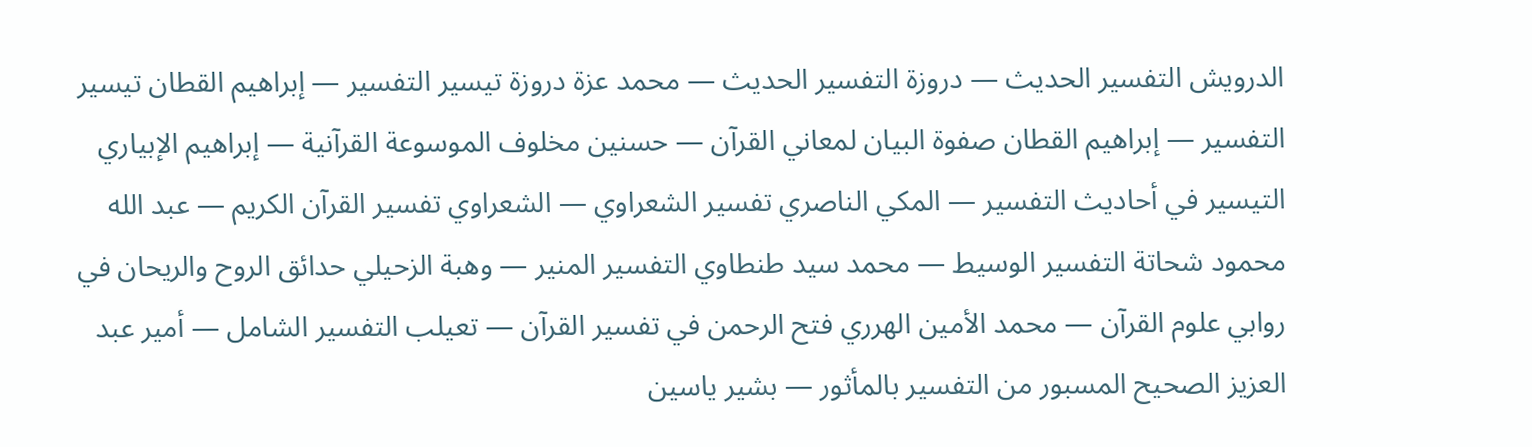الدرويش التفسير الحديث — دروزة التفسير الحديث — محمد عزة دروزة تيسير التفسير — إبراهيم القطان تيسير التفسير — إبراهيم القطان صفوة البيان لمعاني القرآن — حسنين مخلوف الموسوعة القرآنية — إبراهيم الإبياري التيسير في أحاديث التفسير — المكي الناصري تفسير الشعراوي — الشعراوي تفسير القرآن الكريم — عبد الله محمود شحاتة التفسير الوسيط — محمد سيد طنطاوي التفسير المنير — وهبة الزحيلي حدائق الروح والريحان في روابي علوم القرآن — محمد الأمين الهرري فتح الرحمن في تفسير القرآن — تعيلب التفسير الشامل — أمير عبد العزيز الصحيح المسبور من التفسير بالمأثور — بشير ياسين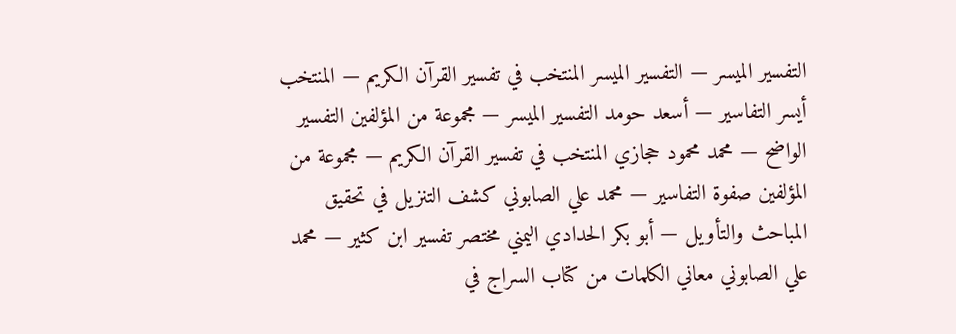التفسير الميسر — التفسير الميسر المنتخب في تفسير القرآن الكريم — المنتخب أيسر التفاسير — أسعد حومد التفسير الميسر — مجموعة من المؤلفين التفسير الواضح — محمد محمود حجازي المنتخب في تفسير القرآن الكريم — مجموعة من المؤلفين صفوة التفاسير — محمد علي الصابوني كشف التنزيل في تحقيق المباحث والتأويل — أبو بكر الحدادي اليمني مختصر تفسير ابن كثير — محمد علي الصابوني معاني الكلمات من كتاب السراج في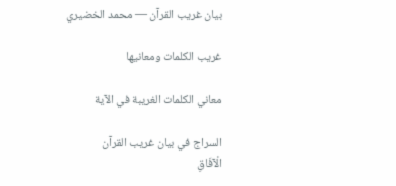بيان غريب القرآن — محمد الخضيري

غريب الكلمات ومعانيها

معاني الكلمات الغريبة في الآية

السراج في بيان غريب القرآن
الْآفَاقِ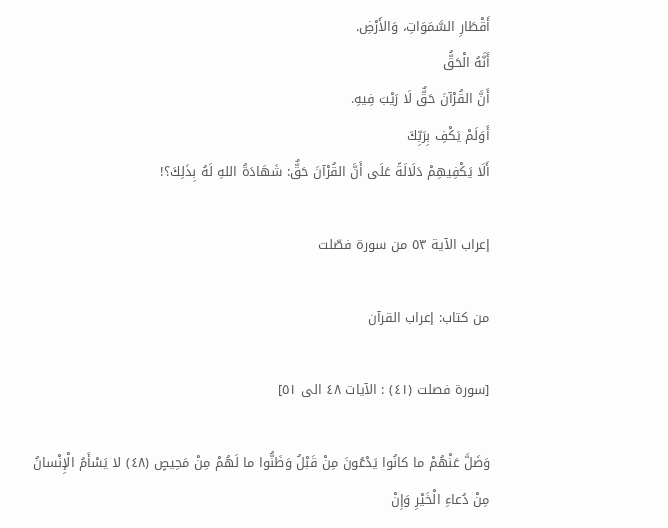أَقْطَارِ السَّمَوَاتِ، وَالأَرْضِ.
أَنَّهُ الْحَقُّ
أَنَّ القُرْآنَ حَقٌّ لَا رَيْبَ فِيهِ.
أَوَلَمْ يَكْفِ بِرَبِّكَ
أَلَا يَكْفِيهِمْ دَلَالَةً عَلَى أَنَّ القُرْآنَ حَقٌّ: شَهَادَةُ اللهِ لَهُ بِذَلِكَ؟!

إعراب الآية ٥٣ من سورة فصّلت

من كتاب: إعراب القرآن

[سورة فصلت (٤١) : الآيات ٤٨ الى ٥١]

وَضَلَّ عَنْهُمْ ما كانُوا يَدْعُونَ مِنْ قَبْلُ وَظَنُّوا ما لَهُمْ مِنْ مَحِيصٍ (٤٨) لا يَسْأَمُ الْإِنْسانُ مِنْ دُعاءِ الْخَيْرِ وَإِنْ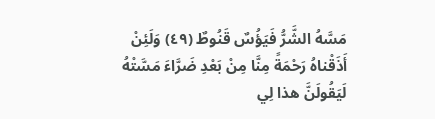مَسَّهُ الشَّرُّ فَيَؤُسٌ قَنُوطٌ (٤٩) وَلَئِنْ أَذَقْناهُ رَحْمَةً مِنَّا مِنْ بَعْدِ ضَرَّاءَ مَسَّتْهُ لَيَقُولَنَّ هذا لِي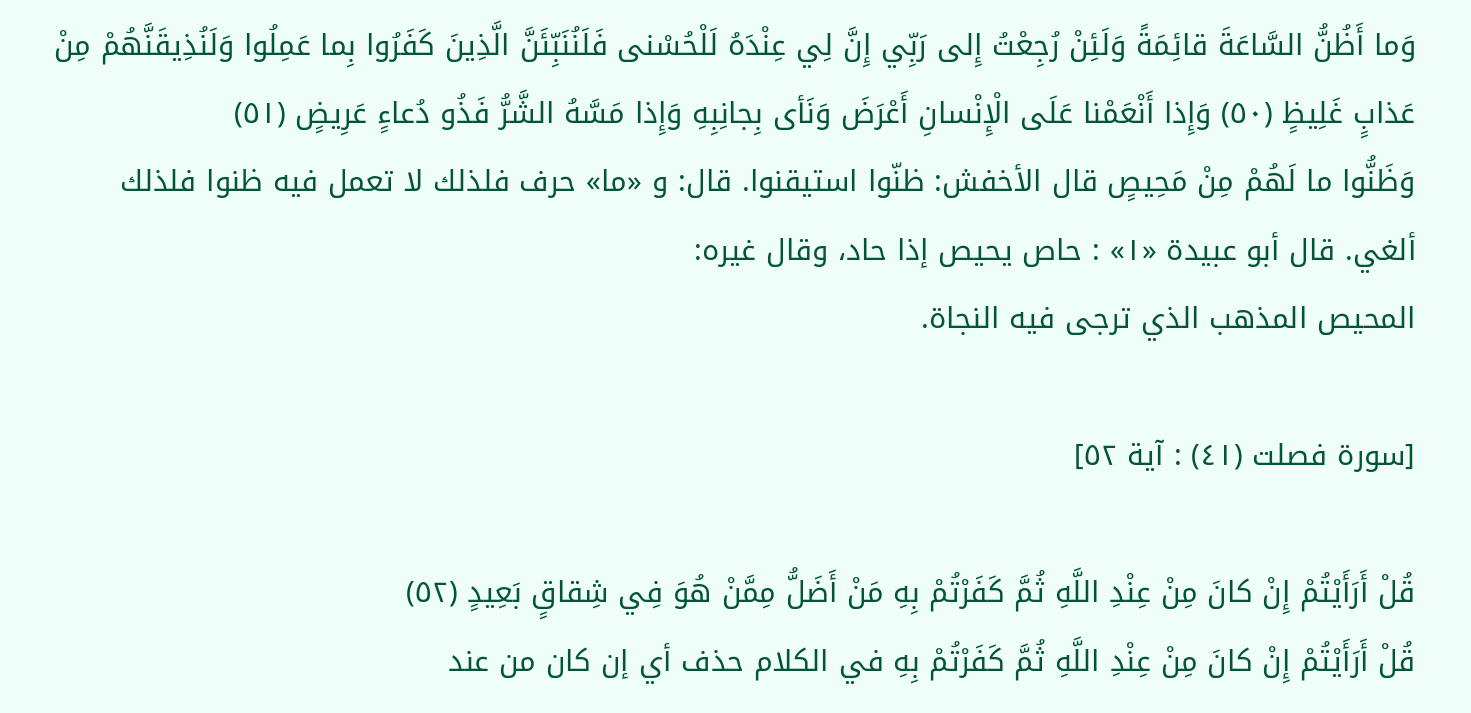وَما أَظُنُّ السَّاعَةَ قائِمَةً وَلَئِنْ رُجِعْتُ إِلى رَبِّي إِنَّ لِي عِنْدَهُ لَلْحُسْنى فَلَنُنَبِّئَنَّ الَّذِينَ كَفَرُوا بِما عَمِلُوا وَلَنُذِيقَنَّهُمْ مِنْ عَذابٍ غَلِيظٍ (٥٠) وَإِذا أَنْعَمْنا عَلَى الْإِنْسانِ أَعْرَضَ وَنَأى بِجانِبِهِ وَإِذا مَسَّهُ الشَّرُّ فَذُو دُعاءٍ عَرِيضٍ (٥١)
وَظَنُّوا ما لَهُمْ مِنْ مَحِيصٍ قال الأخفش: ظنّوا استيقنوا. قال: و «ما» حرف فلذلك لا تعمل فيه ظنوا فلذلك ألغي. قال أبو عبيدة «١» : حاص يحيص إذا حاد، وقال غيره:
المحيص المذهب الذي ترجى فيه النجاة.

[سورة فصلت (٤١) : آية ٥٢]

قُلْ أَرَأَيْتُمْ إِنْ كانَ مِنْ عِنْدِ اللَّهِ ثُمَّ كَفَرْتُمْ بِهِ مَنْ أَضَلُّ مِمَّنْ هُوَ فِي شِقاقٍ بَعِيدٍ (٥٢)
قُلْ أَرَأَيْتُمْ إِنْ كانَ مِنْ عِنْدِ اللَّهِ ثُمَّ كَفَرْتُمْ بِهِ في الكلام حذف أي إن كان من عند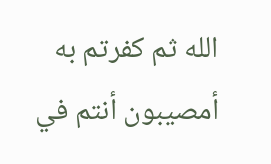الله ثم كفرتم به أمصيبون أنتم في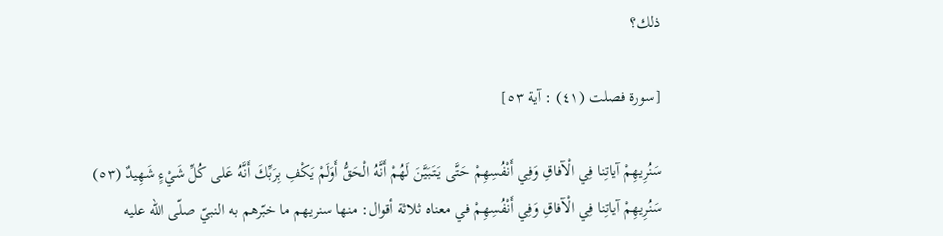ذلك؟

[سورة فصلت (٤١) : آية ٥٣]

سَنُرِيهِمْ آياتِنا فِي الْآفاقِ وَفِي أَنْفُسِهِمْ حَتَّى يَتَبَيَّنَ لَهُمْ أَنَّهُ الْحَقُّ أَوَلَمْ يَكْفِ بِرَبِّكَ أَنَّهُ عَلى كُلِّ شَيْءٍ شَهِيدٌ (٥٣)
سَنُرِيهِمْ آياتِنا فِي الْآفاقِ وَفِي أَنْفُسِهِمْ في معناه ثلاثة أقوال: منها سنريهم ما خبّرهم به النبيّ صلّى الله عليه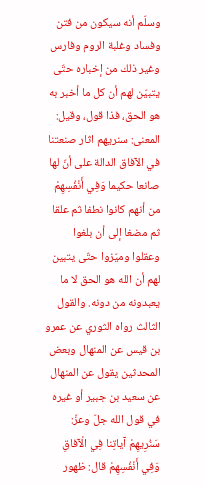وسلّم أنه سيكون من فتن وفساد وغلبة الروم وفارس وغير ذلك من إخباره حتّى يتبيّن لهم أن كل ما أخبر به هو الحق، فذا قول، وقيل: المعنى: سنريهم اثار صنعتنا في الآفاق الدالة على أنّ لها صانعا حكيما وَفِي أَنْفُسِهِمْ من أنهم كانوا نطفا ثم علقا ثم مضغا إلى أن بلغوا وعقلوا وميّزوا حتّى يتبين لهم أن الله هو الحق لا ما يعبدونه من دونه. والقول الثالث رواه الثوري عن عمرو بن قيس عن المنهال وبعض المحدثين يقول عن المنهال عن سعيد بن جبير أو غيره في قول الله جلّ وعزّ:
سَنُرِيهِمْ آياتِنا فِي الْآفاقِ وَفِي أَنْفُسِهِمْ قال: ظهور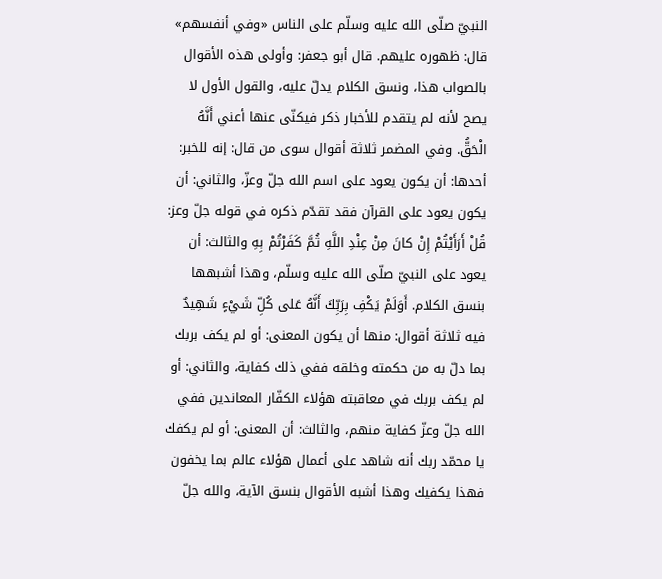النبيّ صلّى الله عليه وسلّم على الناس «وفي أنفسهم» قال: ظهوره عليهم. قال أبو جعفر: وأولى هذه الأقوال بالصواب هذا، ونسق الكلام يدلّ عليه، والقول الأول لا يصح لأنه لم يتقدم للأخبار ذكر فيكنّى عنها أعني أَنَّهُ الْحَقُّ. وفي المضمر ثلاثة أقوال سوى من قال: إنه للخبر: أحدها: أن يكون يعود على اسم الله جلّ وعزّ، والثاني: أن يكون يعود على القرآن فقد تقدّم ذكره في قوله جلّ وعز: قُلْ أَرَأَيْتُمْ إِنْ كانَ مِنْ عِنْدِ اللَّهِ ثُمَّ كَفَرْتُمْ بِهِ والثالث: أن يعود على النبيّ صلّى الله عليه وسلّم، وهذا أشبهها بنسق الكلام. أَوَلَمْ يَكْفِ بِرَبِّكَ أَنَّهُ عَلى كُلِّ شَيْءٍ شَهِيدٌ فيه ثلاثة أقوال: منها أن يكون المعنى: أو لم يكف بربك بما دلّ به من حكمته وخلقه ففي ذلك كفاية، والثاني: أو لم يكف بربك في معاقبته هؤلاء الكفّار المعاندين ففي الله جلّ وعزّ كفاية منهم، والثالث: أن المعنى: أو لم يكفك يا محمّد ربك أنه شاهد على أعمال هؤلاء عالم بما يخفون فهذا يكفيك وهذا أشبه الأقوال بنسق الآية، والله جلّ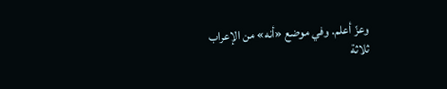وعزّ أعلم. وفي موضع «أنه» من الإعراب ثلاثة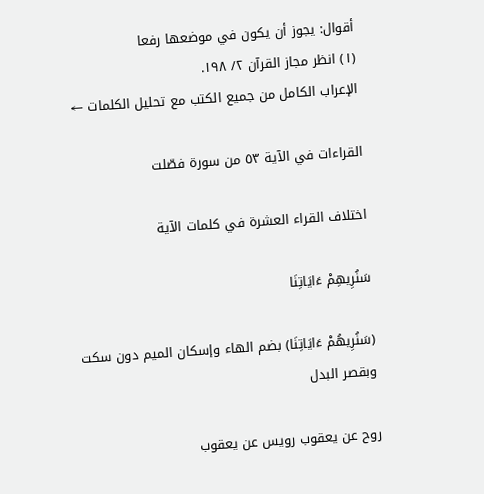أقوال: يجوز أن يكون في موضعها رفعا
(١) انظر مجاز القرآن ٢/ ١٩٨.
الإعراب الكامل من جميع الكتب مع تحليل الكلمات ←

القراءات في الآية ٥٣ من سورة فصّلت

اختلاف القراء العشرة في كلمات الآية

سَنُرِيهِمْ ءَايَاتِنَا

(سَنُرِيهُمْ ءَايَاتِنَا) بضم الهاء وإسكان الميم دون سكت وبقصر البدل

روح عن يعقوب رويس عن يعقوب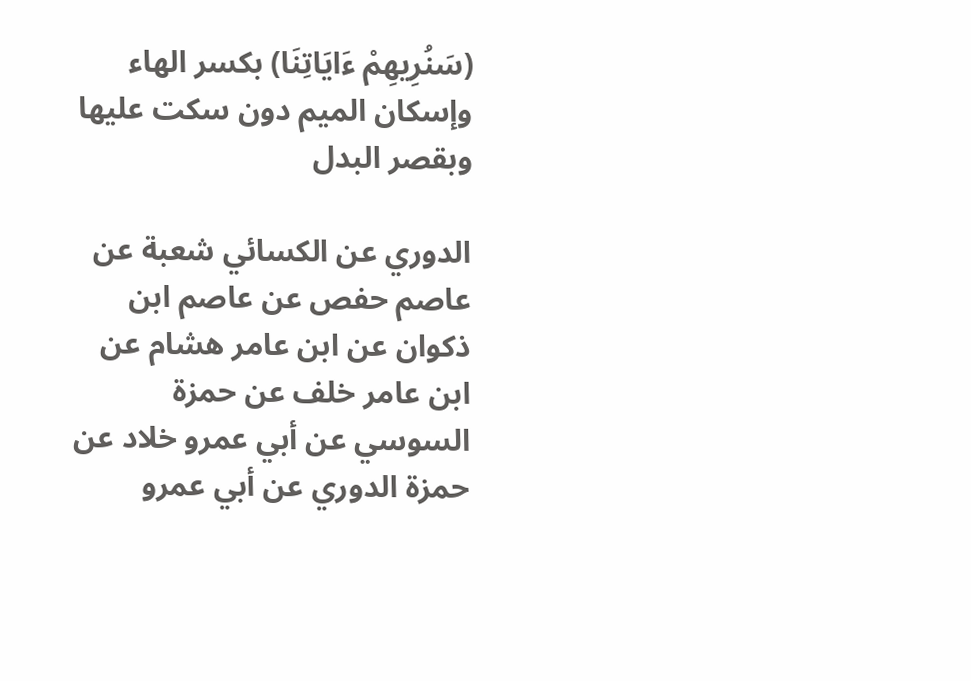(سَنُرِيهِمْ ءَايَاتِنَا) بكسر الهاء وإسكان الميم دون سكت عليها وبقصر البدل

الدوري عن الكسائي شعبة عن عاصم حفص عن عاصم ابن ذكوان عن ابن عامر هشام عن ابن عامر خلف عن حمزة السوسي عن أبي عمرو خلاد عن حمزة الدوري عن أبي عمرو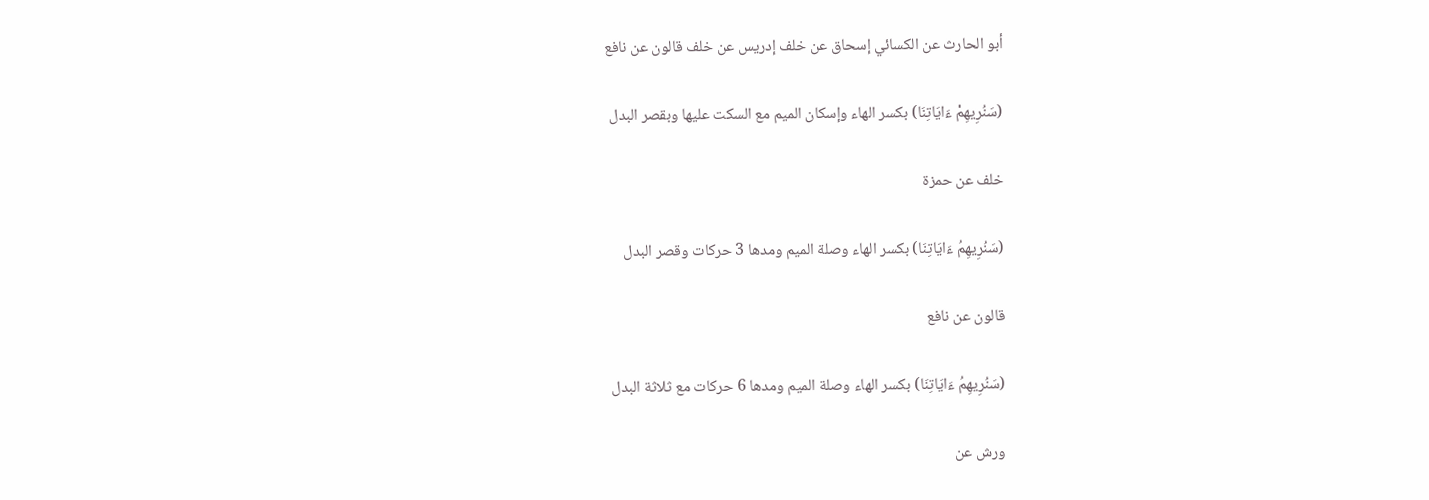أبو الحارث عن الكسائي إسحاق عن خلف إدريس عن خلف قالون عن نافع

(سَنُرِيهِمْ ءَايَاتِنَا) بكسر الهاء وإسكان الميم مع السكت عليها وبقصر البدل

خلف عن حمزة

(سَنُرِيهِمُ ءَايَاتِنَا) بكسر الهاء وصلة الميم ومدها 3 حركات وقصر البدل

قالون عن نافع

(سَنُرِيهِمُ ءَايَاتِنَا) بكسر الهاء وصلة الميم ومدها 6 حركات مع ثلاثة البدل

ورش عن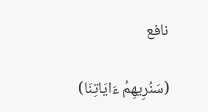نافع

(سَنُرِيهِمُ ءَايَاتِنَا)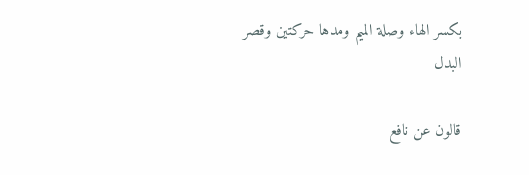بكسر الهاء وصلة الميم ومدها حركتين وقصر البدل

قالون عن نافع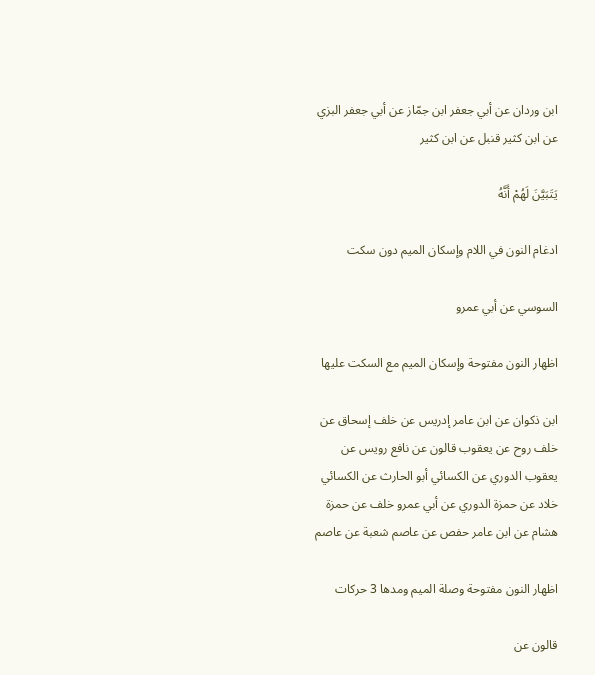ابن وردان عن أبي جعفر ابن جمّاز عن أبي جعفر البزي عن ابن كثير قنبل عن ابن كثير

يَتَبَيَّنَ لَهُمْ أَنَّهُ

ادغام النون في اللام وإسكان الميم دون سكت

السوسي عن أبي عمرو

اظهار النون مفتوحة وإسكان الميم مع السكت عليها

ابن ذكوان عن ابن عامر إدريس عن خلف إسحاق عن خلف روح عن يعقوب قالون عن نافع رويس عن يعقوب الدوري عن الكسائي أبو الحارث عن الكسائي خلاد عن حمزة الدوري عن أبي عمرو خلف عن حمزة هشام عن ابن عامر حفص عن عاصم شعبة عن عاصم

اظهار النون مفتوحة وصلة الميم ومدها 3 حركات

قالون عن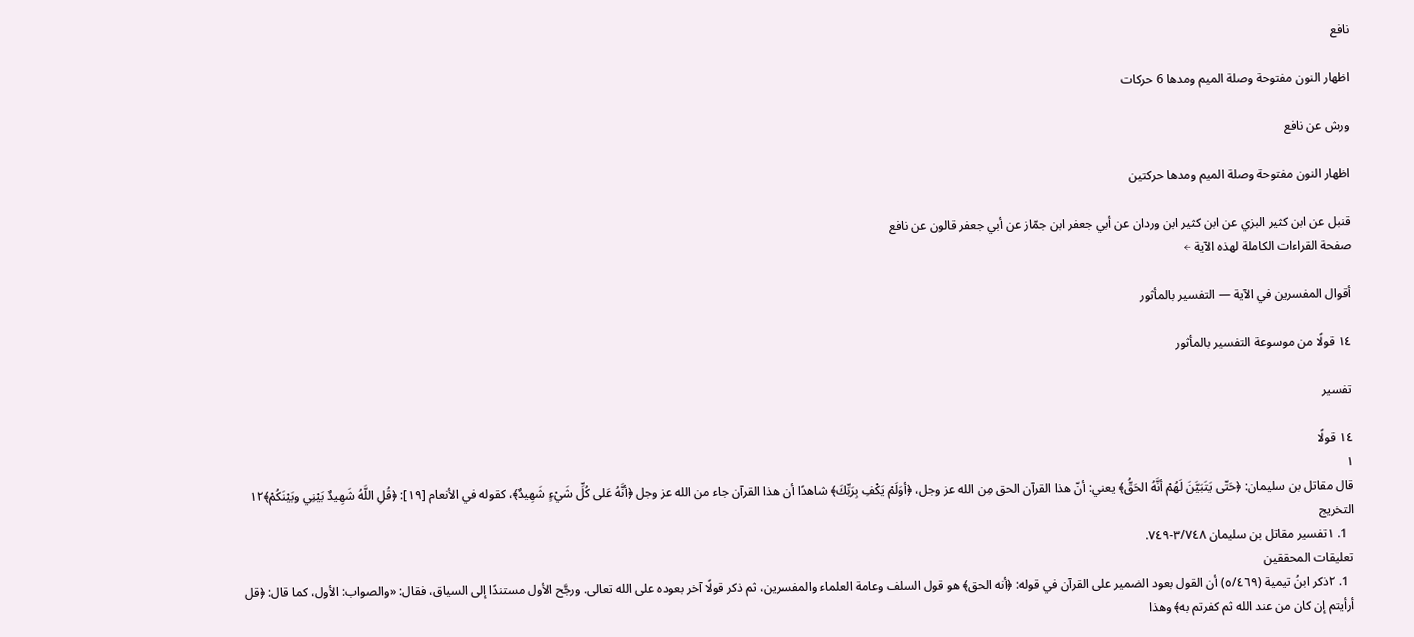نافع

اظهار النون مفتوحة وصلة الميم ومدها 6 حركات

ورش عن نافع

اظهار النون مفتوحة وصلة الميم ومدها حركتين

قنبل عن ابن كثير البزي عن ابن كثير ابن وردان عن أبي جعفر ابن جمّاز عن أبي جعفر قالون عن نافع
صفحة القراءات الكاملة لهذه الآية ←

أقوال المفسرين في الآية — التفسير بالمأثور

١٤ قولًا من موسوعة التفسير بالمأثور

تفسير

١٤ قولًا
١
قال مقاتل بن سليمان: ﴿حَتّى يَتَبَيَّنَ لَهُمْ أنَّهُ الحَقُّ﴾ يعني: أنّ هذا القرآن الحق مِن الله عز وجل، ﴿أوَلَمْ يَكْفِ بِرَبِّكَ﴾ شاهدًا أن هذا القرآن جاء من الله عز وجل ﴿أنَّهُ عَلى كُلِّ شَيْءٍ شَهِيدٌ﴾، كقوله في الأنعام [١٩]: ﴿قُلِ اللَّهُ شَهِيدٌ بَيْنِي وبَيْنَكُمْ﴾١٢
التخريج
  1. ١تفسير مقاتل بن سليمان ٣/٧٤٨-٧٤٩.
تعليقات المحققين
  1. ٢ذكر ابنُ تيمية (٥/٤٦٩) أن القول بعود الضمير على القرآن في قوله: ﴿أنه الحق﴾ هو قول السلف وعامة العلماء والمفسرين، ثم ذكر قولًا آخر بعوده على الله تعالى. ورجَّح الأول مستندًا إلى السياق، فقال: «والصواب: الأول، كما قال: ﴿قل أرأيتم إن كان من عند الله ثم كفرتم به﴾ وهذا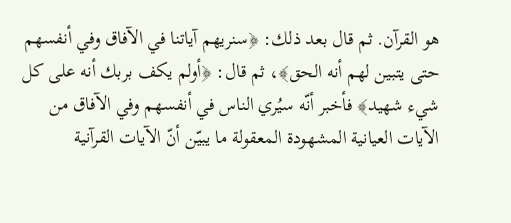هو القرآن. ثم قال بعد ذلك: ﴿سنريهم آياتنا في الآفاق وفي أنفسهم حتى يتبين لهم أنه الحق﴾، ثم قال: ﴿أولم يكف بربك أنه على كل شيء شهيد﴾ فأخبر أنّه سيُري الناس في أنفسهم وفي الآفاق من الآيات العيانية المشهودة المعقولة ما يبيّن أنّ الآيات القرآنية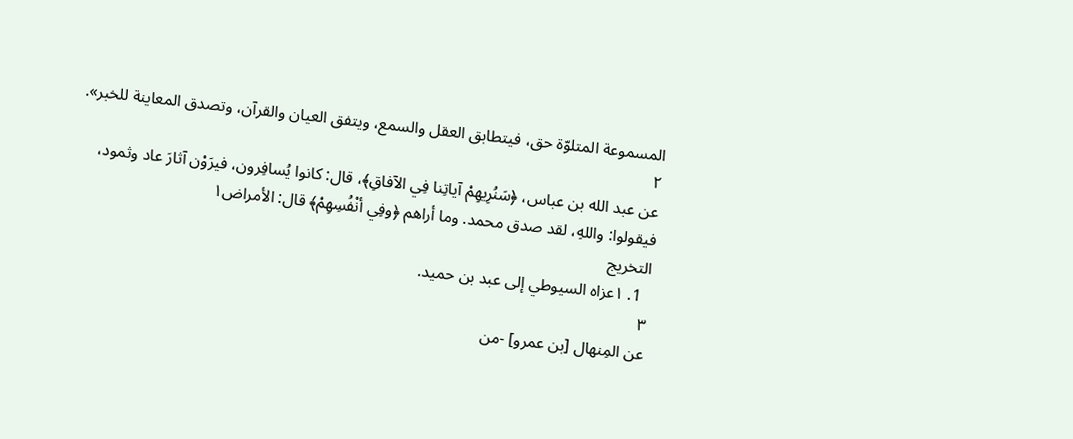المسموعة المتلوّة حق، فيتطابق العقل والسمع، ويتفق العيان والقرآن، وتصدق المعاينة للخبر».
٢
عن عبد الله بن عباس، ﴿سَنُرِيهِمْ آياتِنا فِي الآفاقِ﴾، قال: كانوا يُسافِرون، فيرَوْن آثارَ عاد وثمود، فيقولوا: واللهِ، لقد صدق محمد. وما أراهم ﴿وفِي أنْفُسِهِمْ﴾ قال: الأمراض١
التخريج
  1. ١عزاه السيوطي إلى عبد بن حميد.
٣
عن المِنهال [بن عمرو] -من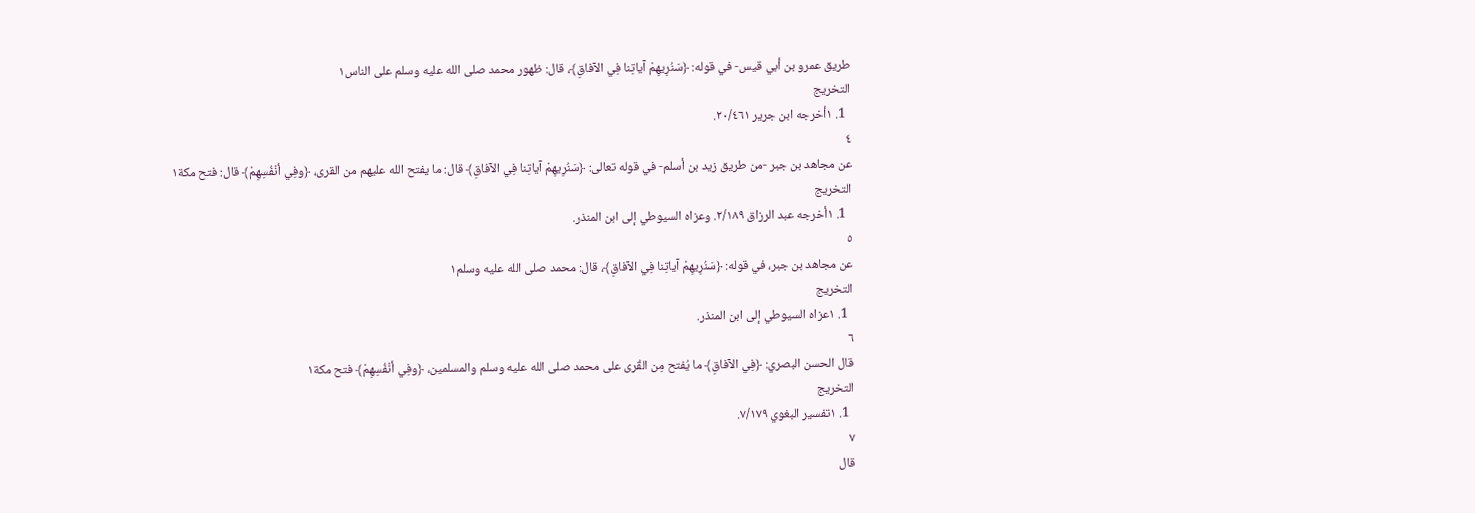طريق عمرو بن أبي قيس- في قوله: ﴿سَنُرِيهِمْ آياتِنا فِي الآفاقِ﴾، قال: ظهور محمد صلى الله عليه وسلم على الناس١
التخريج
  1. ١أخرجه ابن جرير ٢٠/٤٦١.
٤
عن مجاهد بن جبر -من طريق زيد بن أسلم- في قوله تعالى: ﴿سَنُرِيهِمْ آياتِنا فِي الآفاقِ﴾ قال: ما يفتح الله عليهم من القرى، ﴿وفِي أنْفُسِهِمْ﴾ قال: فتح مكة١
التخريج
  1. ١أخرجه عبد الرزاق ٢/١٨٩. وعزاه السيوطي إلى ابن المنذر.
٥
عن مجاهد بن جبر، في قوله: ﴿سَنُرِيهِمْ آياتِنا فِي الآفاقِ﴾، قال: محمد صلى الله عليه وسلم١
التخريج
  1. ١عزاه السيوطي إلى ابن المنذر.
٦
قال الحسن البصري: ﴿فِي الآفاقِ﴾ ما يُفتح مِن القُرى على محمد صلى الله عليه وسلم والمسلمين، ﴿وفِي أنْفُسِهِمْ﴾ فتح مكة١
التخريج
  1. ١تفسير البغوي ٧/١٧٩.
٧
قال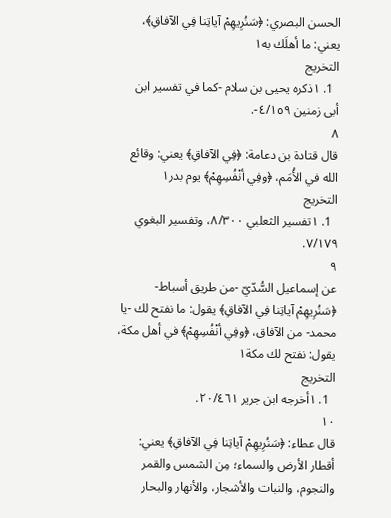الحسن البصري: ﴿سَنُرِيهِمْ آياتِنا فِي الآفاقِ﴾، يعني: ما أهلَك به١
التخريج
  1. ١ذكره يحيى بن سلام -كما في تفسير ابن أبى زمنين ٤/١٥٩-.
٨
قال قتادة بن دعامة: ﴿فِي الآفاقِ﴾ يعني: وقائع الله في الأُمَم، ﴿وفِي أنْفُسِهِمْ﴾ يوم بدر١
التخريج
  1. ١تفسير الثعلبي ٨/٣٠٠، وتفسير البغوي ٧/١٧٩.
٩
عن إسماعيل السُّدّيّ -من طريق أسباط- ﴿سَنُرِيهِمْ آياتِنا فِي الآفاقِ﴾ يقول: ما نفتح لك -يا محمد- من الآفاق، ﴿وفِي أنْفُسِهِمْ﴾ في أهل مكة، يقول: نفتح لك مكة١
التخريج
  1. ١أخرجه ابن جرير ٢٠/٤٦١.
١٠
قال عطاء: ﴿سَنُرِيهِمْ آياتِنا فِي الآفاقِ﴾ يعني: أقطار الأرض والسماء؛ مِن الشمس والقمر والنجوم، والنبات والأشجار، والأنهار والبحار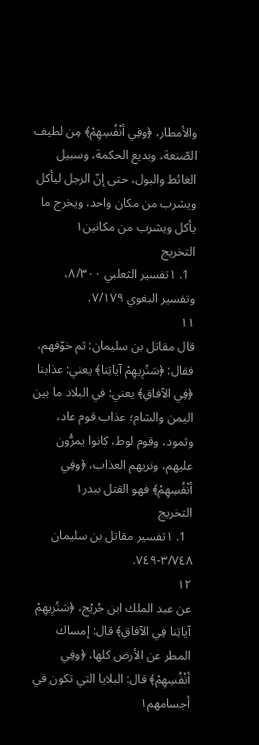والأمطار، ﴿وفِي أنْفُسِهِمْ﴾ مِن لطيف الصّنعة، وبديع الحكمة، وسبيل الغائط والبول، حتى إنّ الرجل ليأكل ويشرب من مكان واحد، ويخرج ما يأكل ويشرب من مكانين١
التخريج
  1. ١تفسير الثعلبي ٨/٣٠٠، وتفسير البغوي ٧/١٧٩.
١١
قال مقاتل بن سليمان: ثم خوّفهم، فقال: ﴿سَنُرِيهِمْ آياتِنا﴾ يعني: عذابنا ﴿فِي الآفاقِ﴾ يعني: في البلاد ما بين اليمن والشام؛ عذاب قوم عاد، وثمود، وقوم لوط، كانوا يمرُّون عليهم، ونريهم العذاب، ﴿وفِي أنْفُسِهِمْ﴾ فهو القتل ببدر١
التخريج
  1. ١تفسير مقاتل بن سليمان ٣/٧٤٨-٧٤٩.
١٢
عن عبد الملك ابن جُريْج، ﴿سَنُرِيهِمْ آياتِنا فِي الآفاقِ﴾ قال: إمساك المطر عن الأرض كلها، ﴿وفِي أنْفُسِهِمْ﴾ قال: البلايا التي تكون في أجسامهم١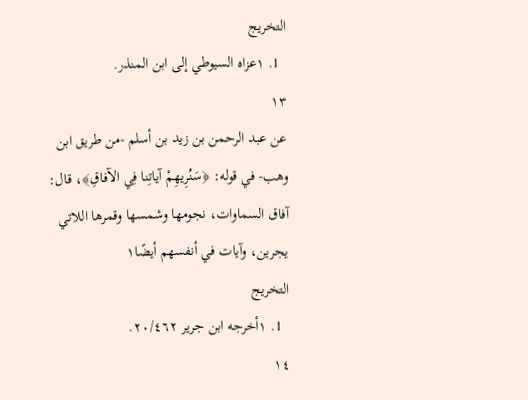التخريج
  1. ١عزاه السيوطي إلى ابن المنذر.
١٣
عن عبد الرحمن بن زيد بن أسلم -من طريق ابن وهب- في قوله: ﴿سَنُرِيهِمْ آياتِنا فِي الآفاقِ﴾، قال: آفاق السماوات، نجومها وشمسها وقمرها اللاتي يجرين، وآيات في أنفسهم أيضًا١
التخريج
  1. ١أخرجه ابن جرير ٢٠/٤٦٢.
١٤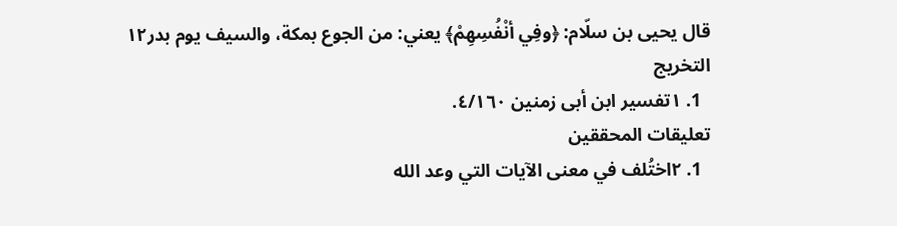قال يحيى بن سلّام: ﴿وفِي أنْفُسِهِمْ﴾ يعني: من الجوع بمكة، والسيف يوم بدر١٢
التخريج
  1. ١تفسير ابن أبى زمنين ٤/١٦٠.
تعليقات المحققين
  1. ٢اختُلف في معنى الآيات التي وعد الله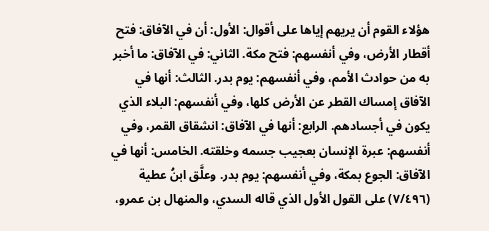هؤلاء القوم أن يريهم إياها على أقوال: الأول: أن في الآفاق: فتح أقطار الأرض، وفي أنفسهم: فتح مكة. الثاني: في الآفاق: ما أخبر به من حوادث الأمم، وفي أنفسهم: يوم بدر. الثالث: أنها في الآفاق إمساك القطر عن الأرض كلها، وفي أنفسهم: البلاء الذي يكون في أجسادهم. الرابع: أنها في الآفاق: انشقاق القمر، وفي أنفسهم: عبرة الإنسان بعجيب جسمه وخلقته. الخامس: أنها في الآفاق: الجوع بمكة، وفي أنفسهم: يوم بدر. وعلَّق ابنُ عطية (٧/٤٩٦) على القول الأول الذي قاله السدي، والمنهال بن عمرو،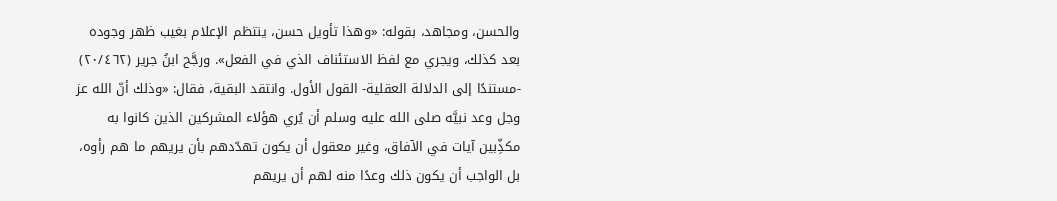والحسن، ومجاهد، بقوله: «وهذا تأويل حسن، ينتظم الإعلام بغيب ظهر وجوده بعد كذلك، ويجري مع لفظ الاستئناف الذي في الفعل». ورجَّح ابنُ جرير (٢٠/٤٦٢) -مستندًا إلى الدلالة العقلية- القول الأول. وانتقد البقية، فقال: «وذلك أنّ الله عز وجل وعد نبيَّه صلى الله عليه وسلم أن يُري هؤلاء المشركين الذين كانوا به مكذِّبين آيات في الآفاق، وغير معقول أن يكون تهدّدهم بأن يريهم ما هم رأوه، بل الواجب أن يكون ذلك وعدًا منه لهم أن يريهم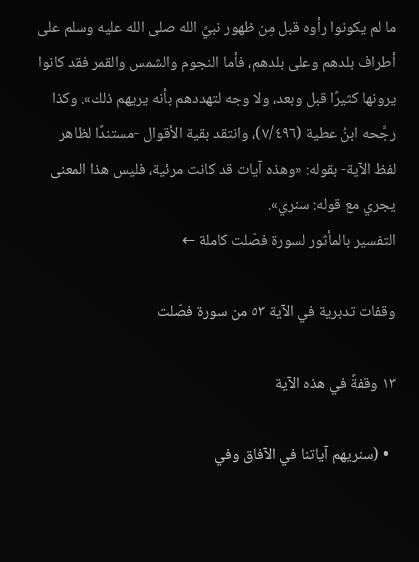ما لم يكونوا رأوه قبل مِن ظهور نبيِّ الله صلى الله عليه وسلم على أطراف بلدهم وعلى بلدهم، فأما النجوم والشمس والقمر فقد كانوا يرونها كثيرًا قبل وبعد، ولا وجه لتهددهم بأنه يريهم ذلك». وكذا رجَّحه ابنُ عطية (٧/٤٩٦)، وانتقد بقية الأقوال -مستندًا لظاهر لفظ الآية- بقوله: «وهذه آيات قد كانت مرئية، فليس هذا المعنى يجري مع قوله: سنري».
التفسير بالمأثور لسورة فصّلت كاملة ←

وقفات تدبرية في الآية ٥٣ من سورة فصّلت

١٣ وقفةً في هذه الآية

  • (سنريهم آياتنا في الآفاق وفي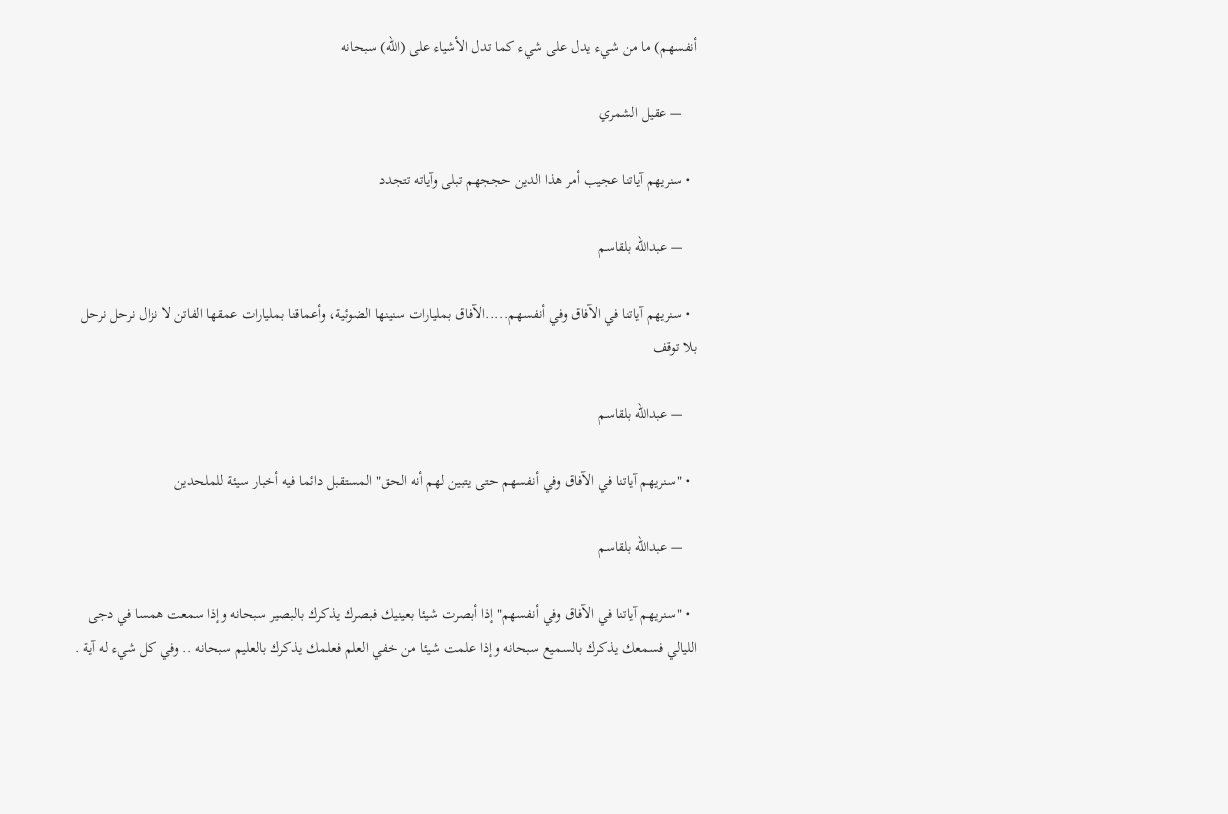أنفسهم) ما من شيء يدل على شيء كما تدل الأشياء على (الله) سبحانه

    — عقيل الشمري

  • سنريهم آياتنا عجيب أمر هذا الدين حججهم تبلى وآياته تتجدد

    — عبدالله بلقاسم

  • سنريهم آياتنا في الآفاق وفي أنفسهم.....الآفاق بمليارات سنينها الضوئية، وأعماقنا بمليارات عمقها الفاتن لا نزال نرحل نرحل بلا توقف

    — عبدالله بلقاسم

  • "سنريهم آياتنا في الآفاق وفي أنفسهم حتى يتبين لهم أنه الحق" المستقبل دائما فيه أخبار سيئة للملحدين

    — عبدالله بلقاسم

  • "سنريهم آياتنا في الآفاق وفي أنفسهم" إذا أبصرت شيئا بعينيك فبصرك يذكرك بالبصير سبحانه وإذا سمعت همسا في دجى الليالي فسمعك يذكرك بالسميع سبحانه وإذا علمت شيئا من خفي العلم فعلمك يذكرك بالعليم سبحانه .. وفي كل شيء له آية .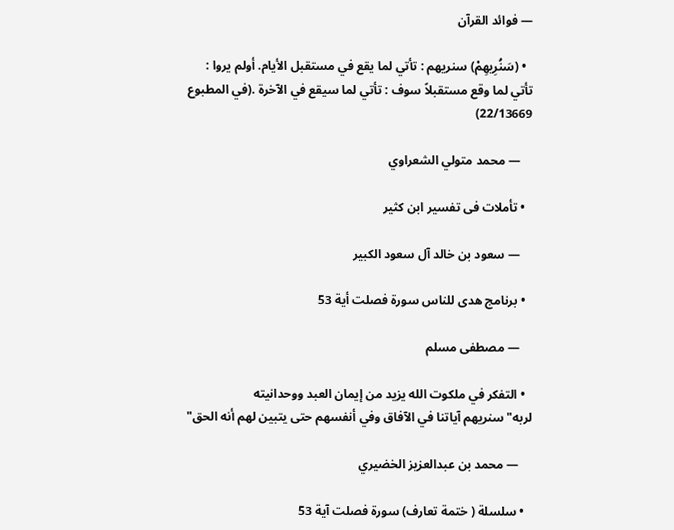— فوائد القرآن

  • (سَنُرِيهِمْ) سنريهم : تأتي لما يقع في مستقبل الأيام. أولم يروا : تأتي لما وقع مستقبلاً سوف : تأتي لما سيقع في الآخرة .(في المطبوع 22/13669)

    — محمد متولي الشعراوي

  • تأملات فى تفسير ابن كثير

    — سعود بن خالد آل سعود الكبير

  • برنامج هدى للناس سورة فصلت أية 53

    — مصطفى مسلم

  • التفكر في ملكوت الله يزيد من إيمان العبد ووحدانيته لربه"سنريهم آياتنا في الآفاق وفي أنفسهم حتى يتبين لهم أنه الحق"

    — محمد بن عبدالعزيز الخضيري

  • سلسلة ( ختمة تعارف) سورة فصلت آية 53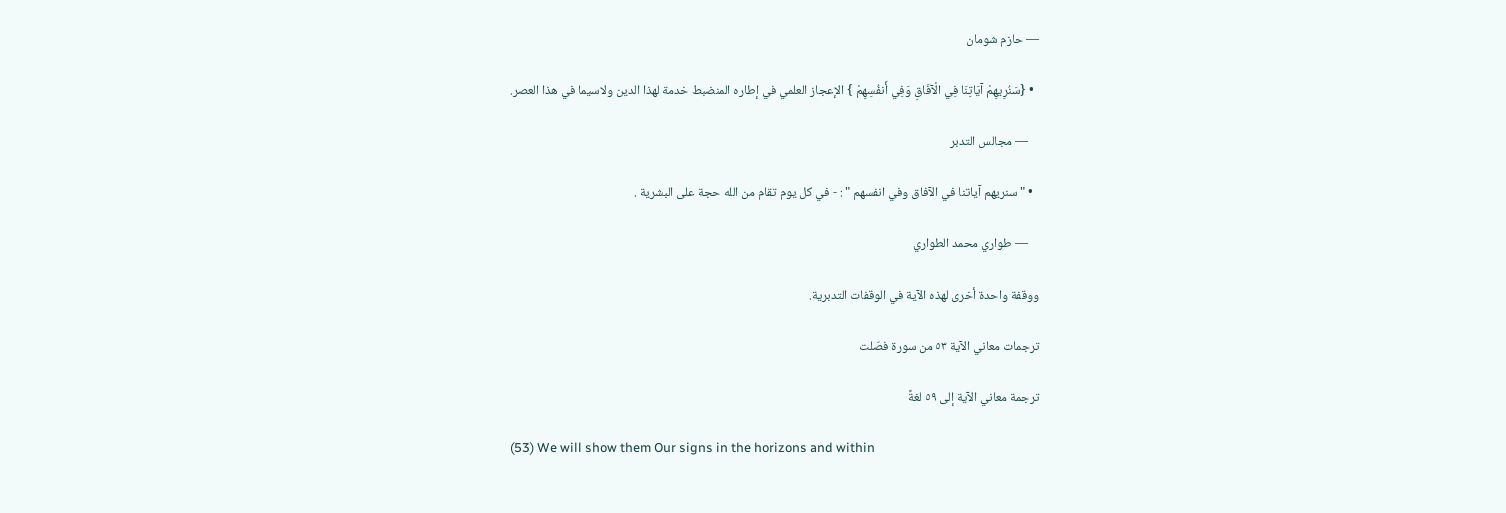— حازم شومان

  • {سَنُرِيهِمْ آيَاتِنَا فِي الْآفَاقِ وَفِي أَنفُسِهِمْ } الإعجاز العلمي في إطاره المنضبط خدمة لهذا الدين ولاسيما في هذا العصر.

    — مجالس التدبر

  • " سنريهم آياتنا في الآفاق وفي انفسهم " : - في كل يوم تقام من الله حجة على البشرية .

    — طواري محمد الطواري

ووقفة واحدة أخرى لهذه الآية في الوقفات التدبرية.

ترجمات معاني الآية ٥٣ من سورة فصّلت

ترجمة معاني الآية إلى ٥٩ لغةً

(53) We will show them Our signs in the horizons and within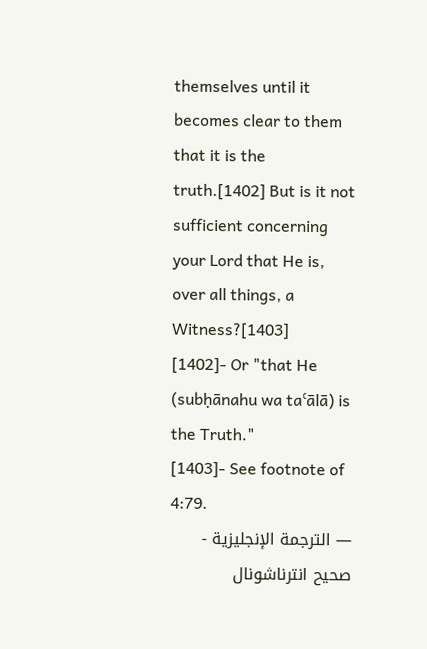themselves until it becomes clear to them that it is the truth.[1402] But is it not sufficient concerning your Lord that He is, over all things, a Witness?[1403]
[1402]- Or "that He (subḥānahu wa taʿālā) is the Truth."
[1403]- See footnote of 4:79.
— الترجمة الإنجليزية - صحيح انترناشونال